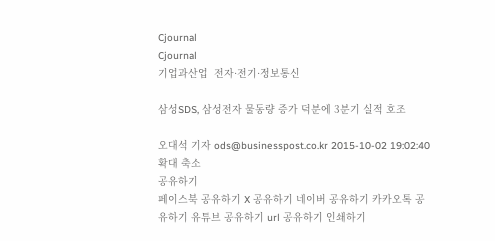Cjournal
Cjournal
기업과산업  전자·전기·정보통신

삼성SDS, 삼성전자 물동량 증가 덕분에 3분기 실적 호조

오대석 기자 ods@businesspost.co.kr 2015-10-02 19:02:40
확대 축소
공유하기
페이스북 공유하기 X 공유하기 네이버 공유하기 카카오톡 공유하기 유튜브 공유하기 url 공유하기 인쇄하기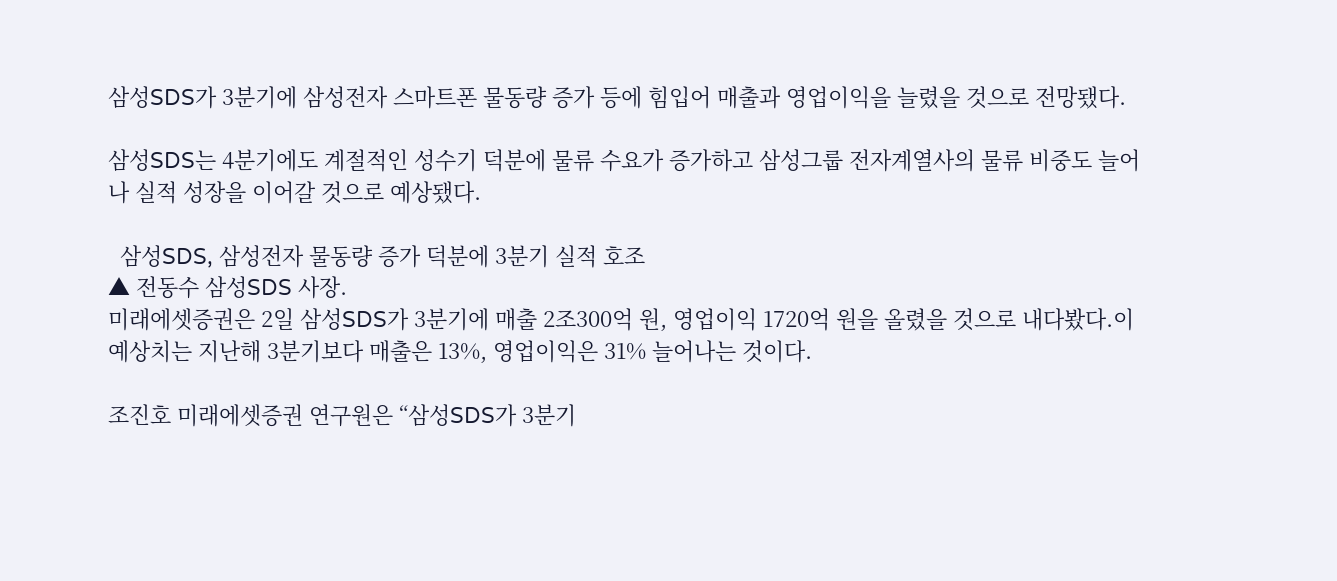삼성SDS가 3분기에 삼성전자 스마트폰 물동량 증가 등에 힘입어 매출과 영업이익을 늘렸을 것으로 전망됐다.

삼성SDS는 4분기에도 계절적인 성수기 덕분에 물류 수요가 증가하고 삼성그룹 전자계열사의 물류 비중도 늘어나 실적 성장을 이어갈 것으로 예상됐다.

  삼성SDS, 삼성전자 물동량 증가 덕분에 3분기 실적 호조
▲ 전동수 삼성SDS 사장.
미래에셋증권은 2일 삼성SDS가 3분기에 매출 2조300억 원, 영업이익 1720억 원을 올렸을 것으로 내다봤다.이 예상치는 지난해 3분기보다 매출은 13%, 영업이익은 31% 늘어나는 것이다.

조진호 미래에셋증권 연구원은 “삼성SDS가 3분기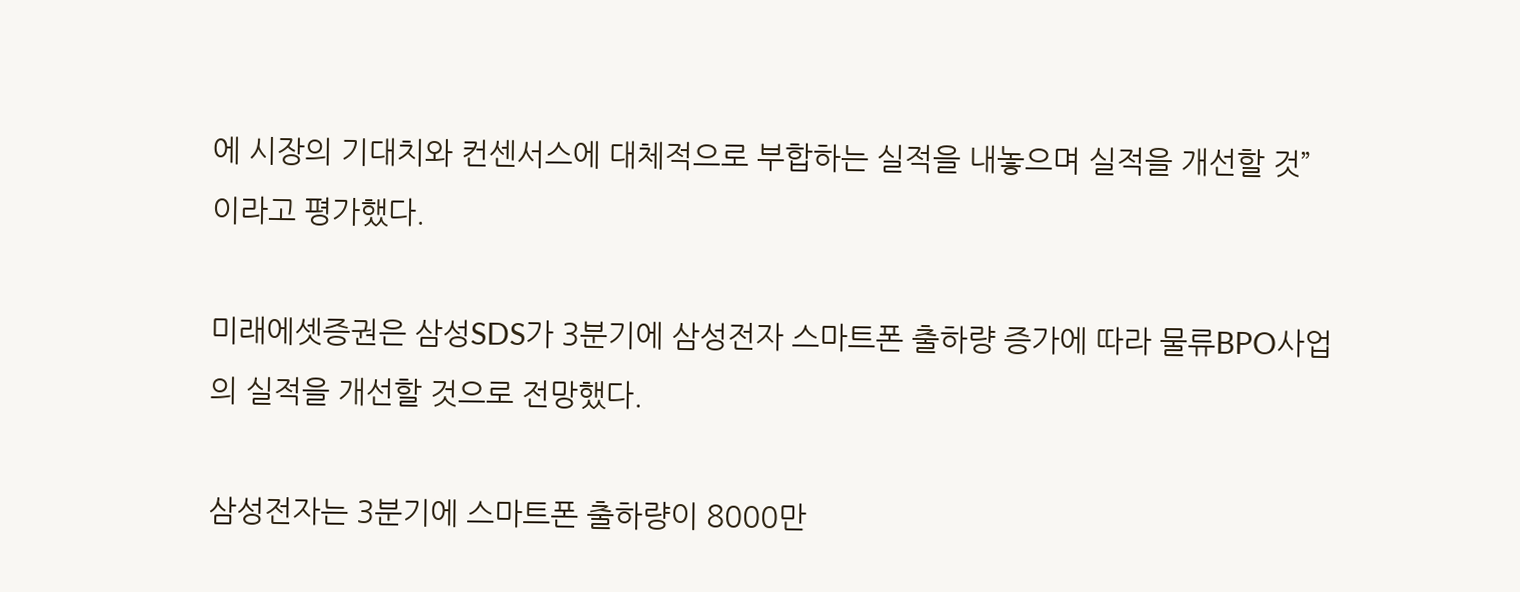에 시장의 기대치와 컨센서스에 대체적으로 부합하는 실적을 내놓으며 실적을 개선할 것”이라고 평가했다.

미래에셋증권은 삼성SDS가 3분기에 삼성전자 스마트폰 출하량 증가에 따라 물류BPO사업의 실적을 개선할 것으로 전망했다.

삼성전자는 3분기에 스마트폰 출하량이 8000만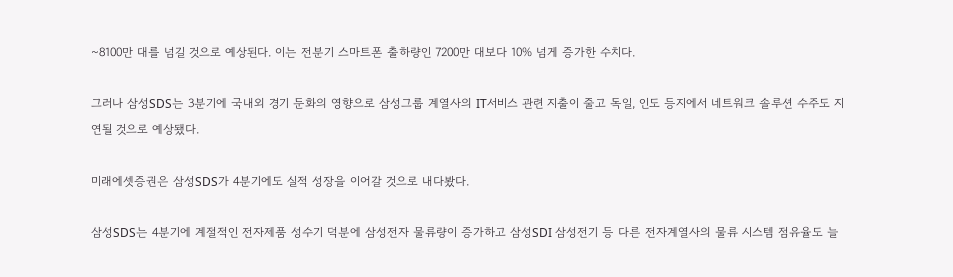~8100만 대를 넘길 것으로 예상된다. 이는 전분기 스마트폰 출하량인 7200만 대보다 10% 넘게 증가한 수치다.

그러나 삼성SDS는 3분기에 국내외 경기 둔화의 영향으로 삼성그룹 계열사의 IT서비스 관련 지출이 줄고 독일, 인도 등지에서 네트워크 솔루션 수주도 지연될 것으로 예상됐다.

미래에셋증권은 삼성SDS가 4분기에도 실적 성장을 이어갈 것으로 내다봤다.

삼성SDS는 4분기에 계절적인 전자제품 성수기 덕분에 삼성전자 물류량이 증가하고 삼성SDI 삼성전기 등 다른 전자계열사의 물류 시스템 점유율도 늘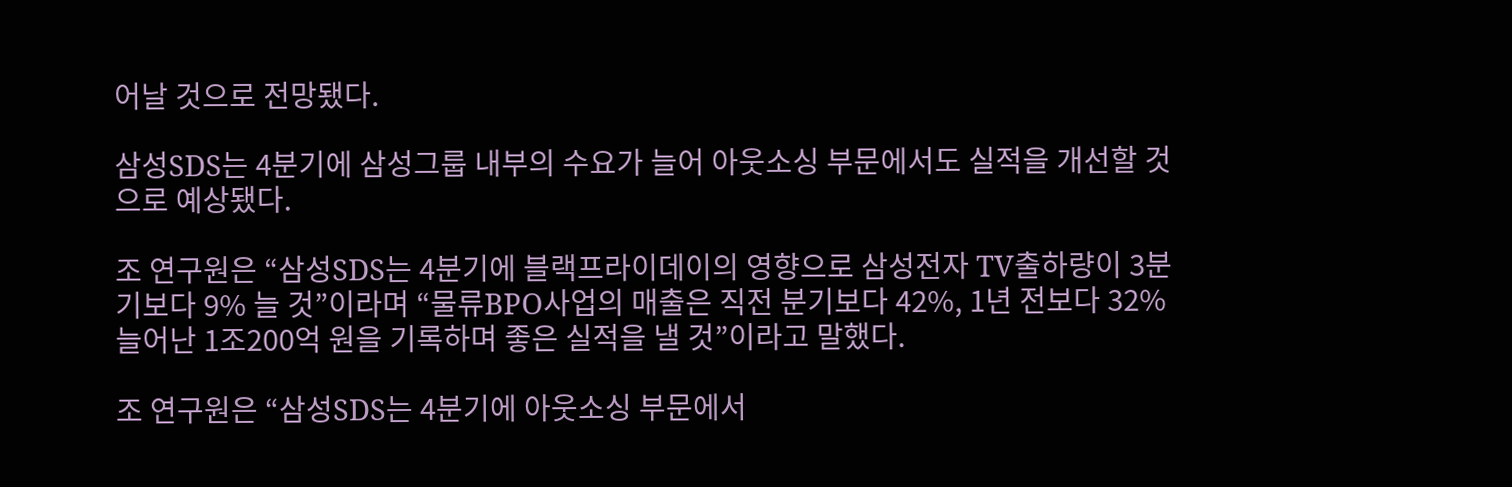어날 것으로 전망됐다.

삼성SDS는 4분기에 삼성그룹 내부의 수요가 늘어 아웃소싱 부문에서도 실적을 개선할 것으로 예상됐다.

조 연구원은 “삼성SDS는 4분기에 블랙프라이데이의 영향으로 삼성전자 TV출하량이 3분기보다 9% 늘 것”이라며 “물류BPO사업의 매출은 직전 분기보다 42%, 1년 전보다 32% 늘어난 1조200억 원을 기록하며 좋은 실적을 낼 것”이라고 말했다.

조 연구원은 “삼성SDS는 4분기에 아웃소싱 부문에서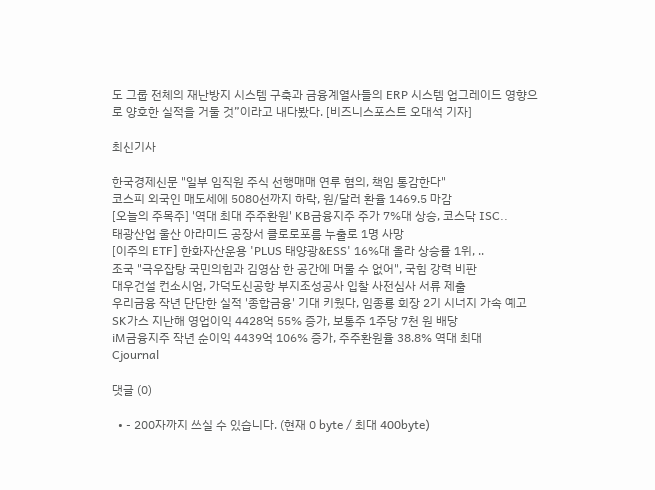도 그룹 전체의 재난방지 시스템 구축과 금융계열사들의 ERP 시스템 업그레이드 영향으로 양호한 실적을 거둘 것”이라고 내다봤다. [비즈니스포스트 오대석 기자]

최신기사

한국경제신문 "일부 임직원 주식 선행매매 연루 혐의, 책임 통감한다"
코스피 외국인 매도세에 5080선까지 하락, 원/달러 환율 1469.5 마감
[오늘의 주목주] '역대 최대 주주환원' KB금융지주 주가 7%대 상승, 코스닥 ISC..
태광산업 울산 아라미드 공장서 클로로포름 누출로 1명 사망
[이주의 ETF] 한화자산운용 'PLUS 태양광&ESS' 16%대 올라 상승률 1위, ..
조국 "극우잡탕 국민의힘과 김영삼 한 공간에 머물 수 없어", 국힘 강력 비판
대우건설 컨소시엄, 가덕도신공항 부지조성공사 입찰 사전심사 서류 제출
우리금융 작년 단단한 실적 '종합금융' 기대 키웠다, 임종룡 회장 2기 시너지 가속 예고
SK가스 지난해 영업이익 4428억 55% 증가, 보통주 1주당 7천 원 배당
iM금융지주 작년 순이익 4439억 106% 증가, 주주환원율 38.8% 역대 최대
Cjournal

댓글 (0)

  • - 200자까지 쓰실 수 있습니다. (현재 0 byte / 최대 400byte)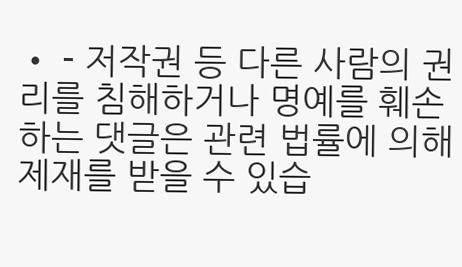• - 저작권 등 다른 사람의 권리를 침해하거나 명예를 훼손하는 댓글은 관련 법률에 의해 제재를 받을 수 있습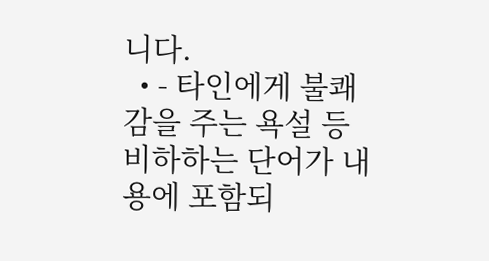니다.
  • - 타인에게 불쾌감을 주는 욕설 등 비하하는 단어가 내용에 포함되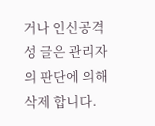거나 인신공격성 글은 관리자의 판단에 의해 삭제 합니다.